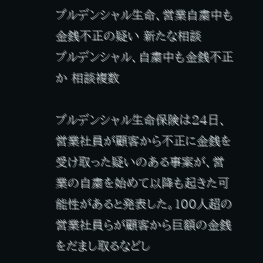プルデンシャル生命、営業自粛中も金銭不正の疑い 新たな相談
プルデンシャル、自粛中も金銭不正か 相談複数

プルデンシャル生命保険は24日、営業社員が顧客から不正に金銭を受け取った疑いのある事案が、営業の自粛を始めて以降も起きた可能性があると発表した。100人超の営業社員らが顧客から巨額の金銭をだまし取るなどし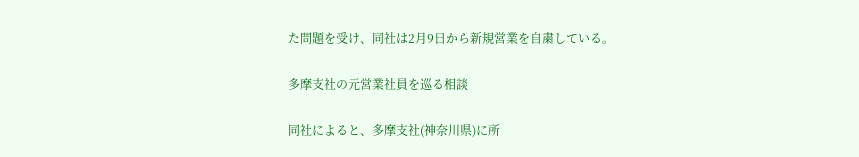た問題を受け、同社は2月9日から新規営業を自粛している。

多摩支社の元営業社員を巡る相談

同社によると、多摩支社(神奈川県)に所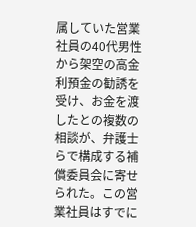属していた営業社員の40代男性から架空の高金利預金の勧誘を受け、お金を渡したとの複数の相談が、弁護士らで構成する補償委員会に寄せられた。この営業社員はすでに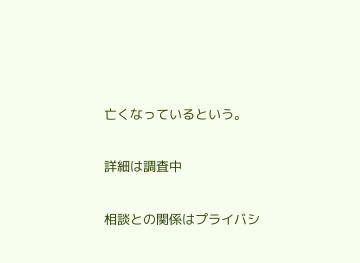亡くなっているという。

詳細は調査中

相談との関係はプライバシ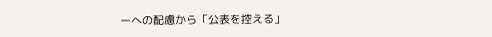ーへの配慮から「公表を控える」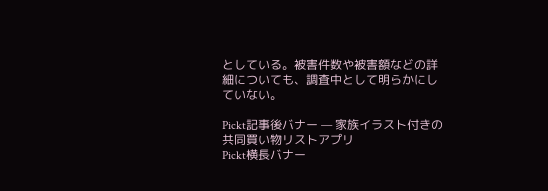としている。被害件数や被害額などの詳細についても、調査中として明らかにしていない。

Pickt記事後バナー — 家族イラスト付きの共同買い物リストアプリ
Pickt横長バナー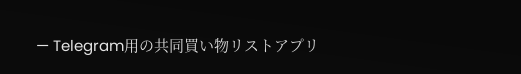— Telegram用の共同買い物リストアプリ